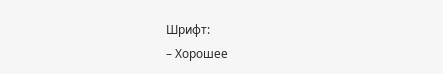Шрифт:
– Хорошее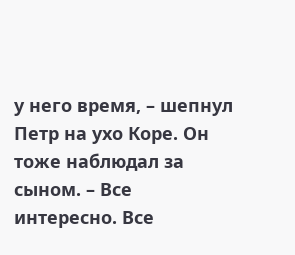у него время, – шепнул Петр на ухо Коре. Он тоже наблюдал за сыном. – Все интересно. Все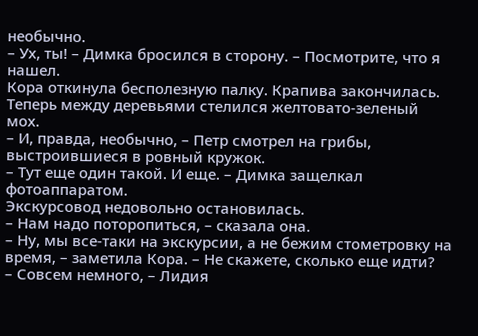необычно.
– Ух, ты! – Димка бросился в сторону. – Посмотрите, что я нашел.
Кора откинула бесполезную палку. Крапива закончилась. Теперь между деревьями стелился желтовато-зеленый мох.
– И, правда, необычно, – Петр смотрел на грибы, выстроившиеся в ровный кружок.
– Тут еще один такой. И еще. – Димка защелкал фотоаппаратом.
Экскурсовод недовольно остановилась.
– Нам надо поторопиться, – сказала она.
– Ну, мы все-таки на экскурсии, а не бежим стометровку на время, – заметила Кора. – Не скажете, сколько еще идти?
– Совсем немного, – Лидия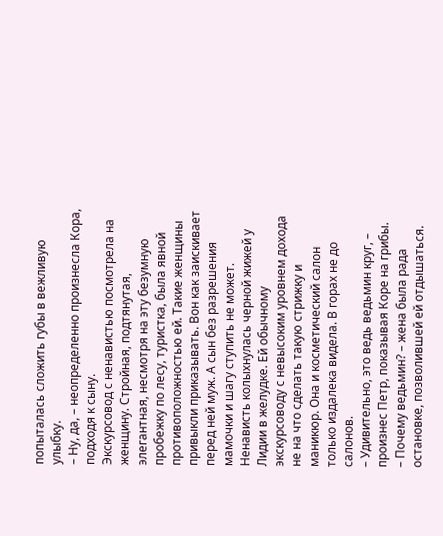попыталась сложить губы в вежливую улыбку.
– Ну, да, – неопределенно произнесла Кора, подходя к сыну.
Экскурсовод с ненавистью посмотрела на женщину. Стройная, подтянутая, элегантная, несмотря на эту безумную пробежку по лесу, туристка, была явной противоположностью ей. Такие женщины привыкли приказывать. Вон как заискивает перед ней муж. А сын без разрешения мамочки и шагу ступить не может. Ненависть колыхнулась черной жижей у Лидии в желудке. Ей обычному экскурсоводу с невысоким уровнем дохода не на что сделать такую стрижку и маникюр. Она и косметический салон только издалека видела. В горах не до салонов.
– Удивительно, это ведь ведьмин круг, – произнес Петр, показывая Коре на грибы.
– Почему ведьмин? – жена была рада остановке, позволившей ей отдышаться.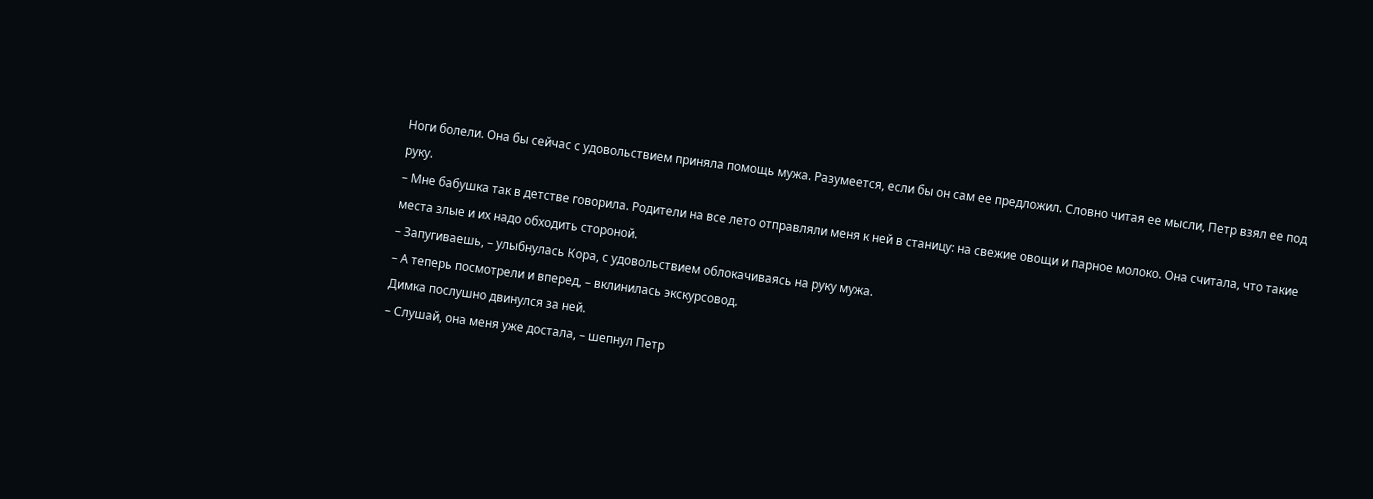Ноги болели. Она бы сейчас с удовольствием приняла помощь мужа. Разумеется, если бы он сам ее предложил. Словно читая ее мысли, Петр взял ее под руку.
– Мне бабушка так в детстве говорила. Родители на все лето отправляли меня к ней в станицу: на свежие овощи и парное молоко. Она считала, что такие места злые и их надо обходить стороной.
– Запугиваешь, – улыбнулась Кора, с удовольствием облокачиваясь на руку мужа.
– А теперь посмотрели и вперед, – вклинилась экскурсовод.
Димка послушно двинулся за ней.
– Слушай, она меня уже достала, – шепнул Петр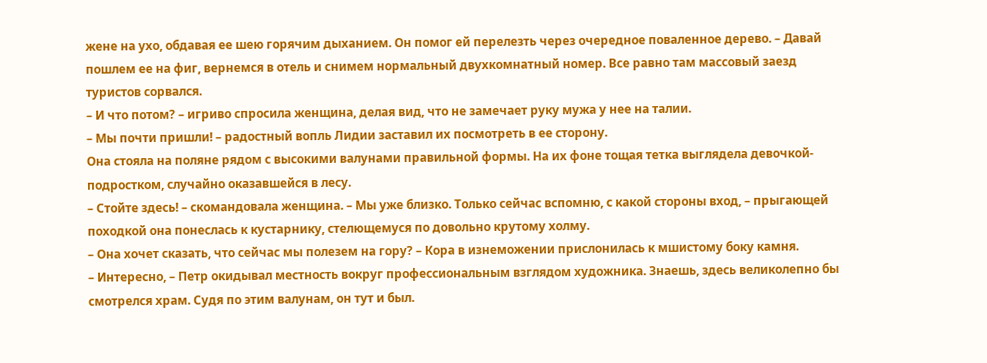жене на ухо, обдавая ее шею горячим дыханием. Он помог ей перелезть через очередное поваленное дерево. – Давай пошлем ее на фиг, вернемся в отель и снимем нормальный двухкомнатный номер. Все равно там массовый заезд туристов сорвался.
– И что потом? – игриво спросила женщина, делая вид, что не замечает руку мужа у нее на талии.
– Мы почти пришли! – радостный вопль Лидии заставил их посмотреть в ее сторону.
Она стояла на поляне рядом с высокими валунами правильной формы. На их фоне тощая тетка выглядела девочкой-подростком, случайно оказавшейся в лесу.
– Стойте здесь! – скомандовала женщина. – Мы уже близко. Только сейчас вспомню, с какой стороны вход, – прыгающей походкой она понеслась к кустарнику, стелющемуся по довольно крутому холму.
– Она хочет сказать, что сейчас мы полезем на гору? – Кора в изнеможении прислонилась к мшистому боку камня.
– Интересно, – Петр окидывал местность вокруг профессиональным взглядом художника. Знаешь, здесь великолепно бы смотрелся храм. Судя по этим валунам, он тут и был.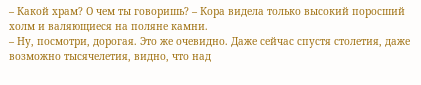– Какой храм? О чем ты говоришь? – Кора видела только высокий поросший холм и валяющиеся на поляне камни.
– Ну, посмотри, дорогая. Это же очевидно. Даже сейчас спустя столетия, даже возможно тысячелетия, видно, что над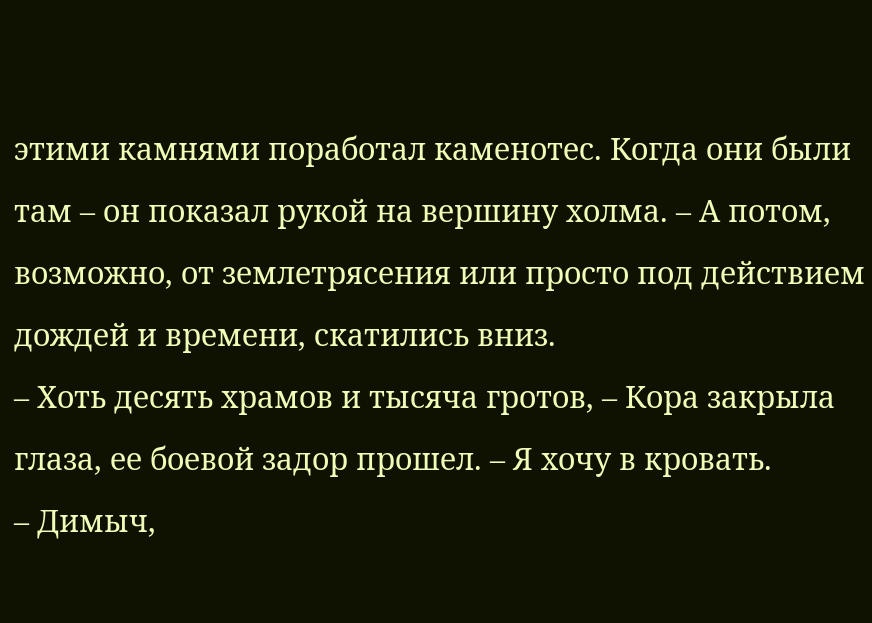этими камнями поработал каменотес. Когда они были там – он показал рукой на вершину холма. – А потом, возможно, от землетрясения или просто под действием дождей и времени, скатились вниз.
– Хоть десять храмов и тысяча гротов, – Кора закрыла глаза, ее боевой задор прошел. – Я хочу в кровать.
– Димыч,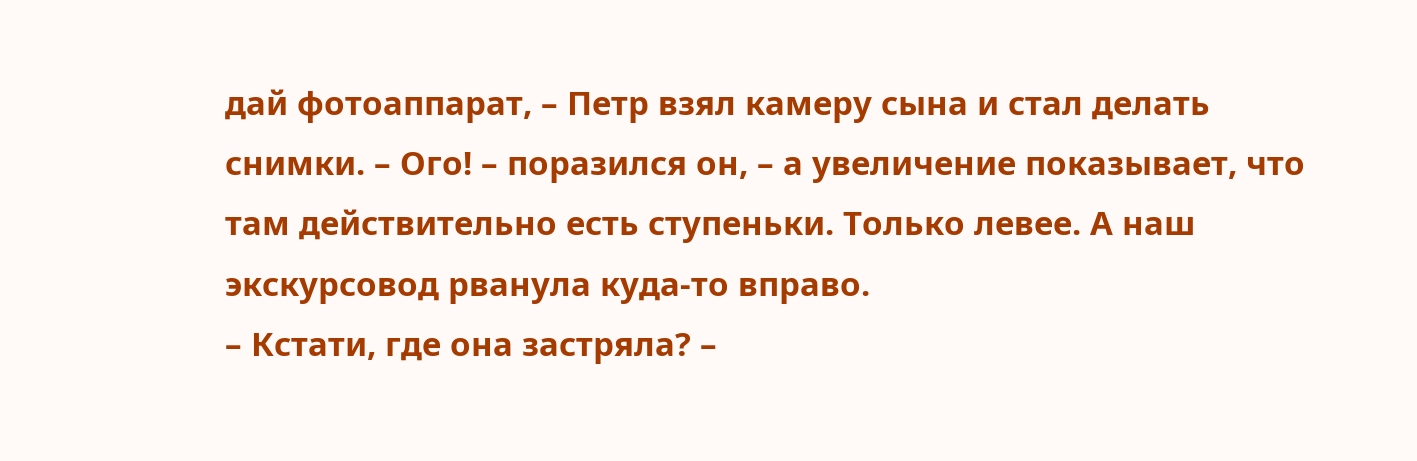дай фотоаппарат, – Петр взял камеру сына и стал делать снимки. – Ого! – поразился он, – а увеличение показывает, что там действительно есть ступеньки. Только левее. А наш экскурсовод рванула куда-то вправо.
– Кстати, где она застряла? –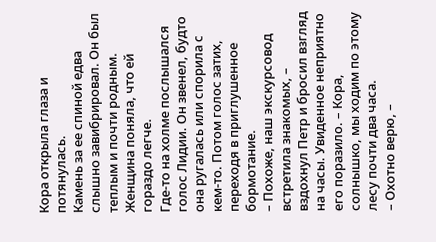Кора открыла глаза и потянулась.
Камень за ее спиной едва слышно завибрировал. Он был теплым и почти родным. Женщина поняла, что ей гораздо легче.
Где-то на холме послышался голос Лидии. Он звенел, будто она ругалась или спорила с кем-то. Потом голос затих, переходя в приглушенное бормотание.
– Похоже, наш экскурсовод встретила знакомых, – вздохнул Петр и бросил взгляд на часы. Увиденное неприятно его поразило. – Кора, солнышко, мы ходим по этому лесу почти два часа.
– Охотно верю, –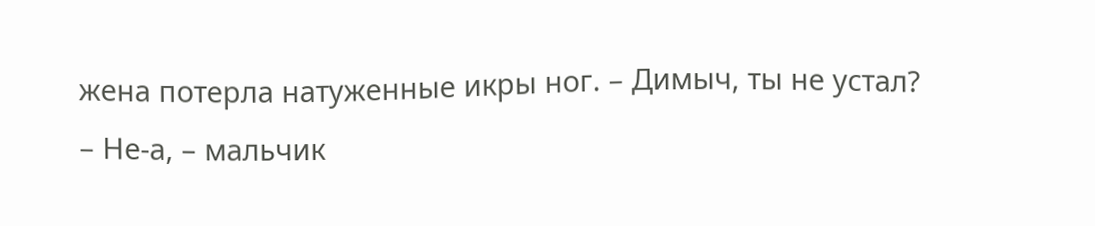жена потерла натуженные икры ног. – Димыч, ты не устал?
– Не-а, – мальчик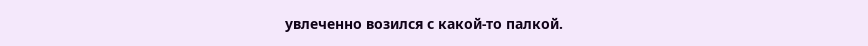увлеченно возился с какой-то палкой.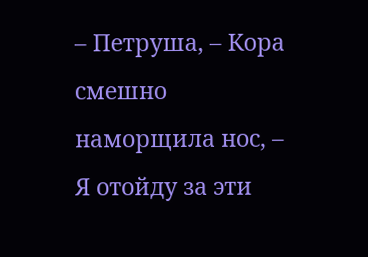– Петруша, – Кора смешно наморщила нос, – Я отойду за эти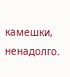камешки, ненадолго.